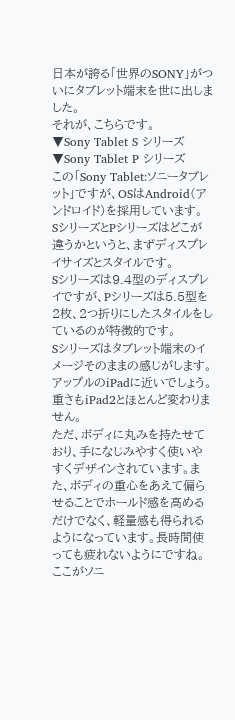日本が誇る「世界のSONY」がついにタブレット端末を世に出しました。
それが、こちらです。
▼Sony Tablet S シリーズ
▼Sony Tablet P シリーズ
この「Sony Tablet:ソニータブレット」ですが、OSはAndroid(アンドロイド)を採用しています。
SシリーズとPシリーズはどこが違うかというと、まずディスプレイサイズとスタイルです。
Sシリーズは9.4型のディスプレイですが、Pシリーズは5.5型を2枚、2つ折りにしたスタイルをしているのが特徴的です。
Sシリーズはタブレット端末のイメージそのままの感じがします。アップルのiPadに近いでしょう。重さもiPad2とほとんど変わりません。
ただ、ボディに丸みを持たせており、手になじみやすく使いやすくデザインされています。また、ボディの重心をあえて偏らせることでホールド感を高めるだけでなく、軽量感も得られるようになっています。長時間使っても疲れないようにですね。ここがソニ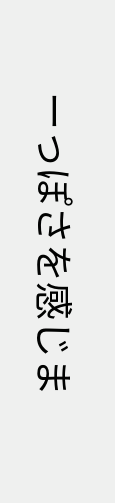ーっぽさを感じま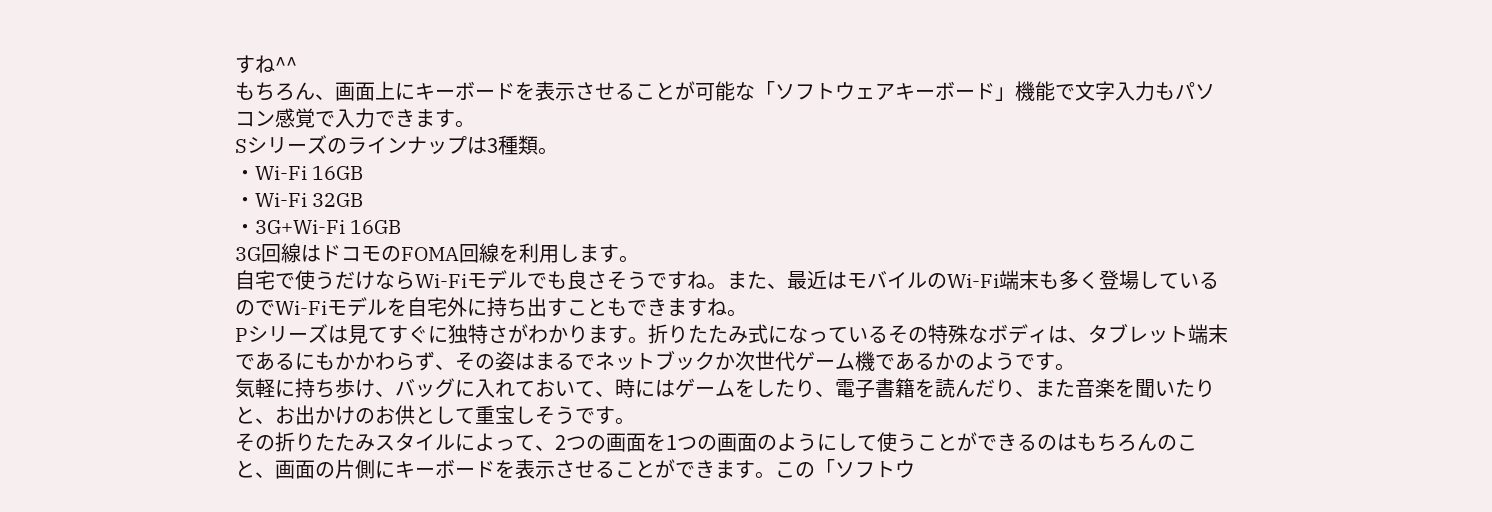すね^^
もちろん、画面上にキーボードを表示させることが可能な「ソフトウェアキーボード」機能で文字入力もパソコン感覚で入力できます。
Sシリーズのラインナップは3種類。
・Wi-Fi 16GB
・Wi-Fi 32GB
・3G+Wi-Fi 16GB
3G回線はドコモのFOMA回線を利用します。
自宅で使うだけならWi-Fiモデルでも良さそうですね。また、最近はモバイルのWi-Fi端末も多く登場しているのでWi-Fiモデルを自宅外に持ち出すこともできますね。
Pシリーズは見てすぐに独特さがわかります。折りたたみ式になっているその特殊なボディは、タブレット端末であるにもかかわらず、その姿はまるでネットブックか次世代ゲーム機であるかのようです。
気軽に持ち歩け、バッグに入れておいて、時にはゲームをしたり、電子書籍を読んだり、また音楽を聞いたりと、お出かけのお供として重宝しそうです。
その折りたたみスタイルによって、2つの画面を1つの画面のようにして使うことができるのはもちろんのこと、画面の片側にキーボードを表示させることができます。この「ソフトウ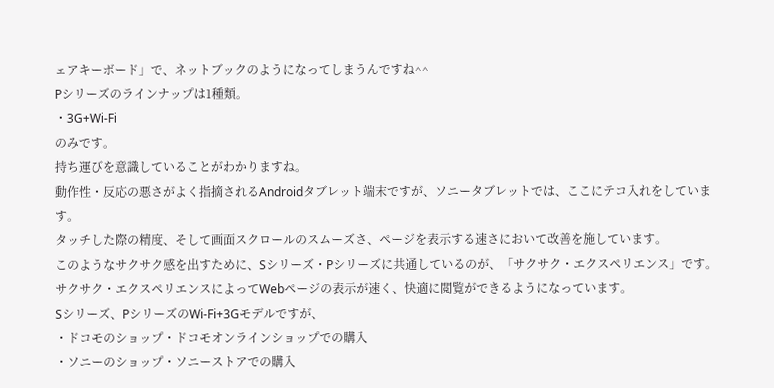ェアキーボード」で、ネットブックのようになってしまうんですね^^
Pシリーズのラインナップは1種類。
・3G+Wi-Fi
のみです。
持ち運びを意識していることがわかりますね。
動作性・反応の悪さがよく指摘されるAndroidタブレット端末ですが、ソニータブレットでは、ここにテコ入れをしています。
タッチした際の精度、そして画面スクロールのスムーズさ、ページを表示する速さにおいて改善を施しています。
このようなサクサク感を出すために、Sシリーズ・Pシリーズに共通しているのが、「サクサク・エクスペリエンス」です。
サクサク・エクスペリエンスによってWebページの表示が速く、快適に閲覧ができるようになっています。
Sシリーズ、PシリーズのWi-Fi+3Gモデルですが、
・ドコモのショップ・ドコモオンラインショップでの購入
・ソニーのショップ・ソニーストアでの購入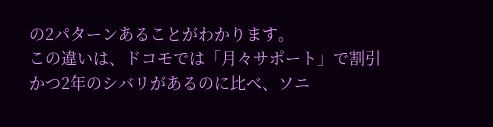の2パターンあることがわかります。
この違いは、ドコモでは「月々サポート」で割引かつ2年のシバリがあるのに比べ、ソニ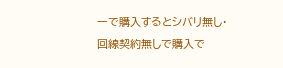ーで購入するとシバリ無し・回線契約無しで購入で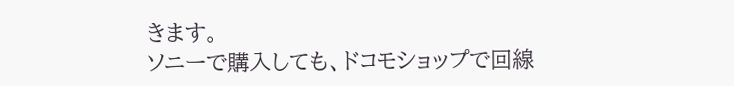きます。
ソニーで購入しても、ドコモショップで回線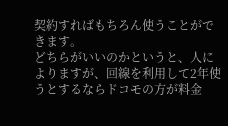契約すればもちろん使うことができます。
どちらがいいのかというと、人によりますが、回線を利用して2年使うとするならドコモの方が料金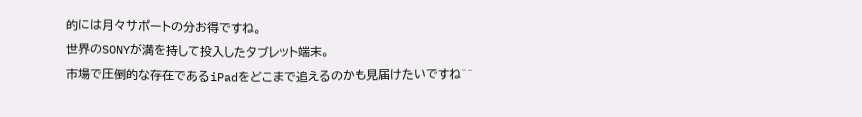的には月々サポートの分お得ですね。
世界のSONYが満を持して投入したタブレット端末。
市場で圧倒的な存在であるiPadをどこまで追えるのかも見届けたいですね^^